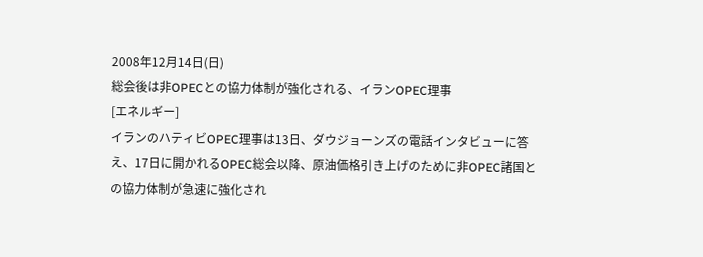2008年12月14日(日)
総会後は非OPECとの協力体制が強化される、イランOPEC理事
[エネルギー]
イランのハティビOPEC理事は13日、ダウジョーンズの電話インタビューに答え、17日に開かれるOPEC総会以降、原油価格引き上げのために非OPEC諸国との協力体制が急速に強化され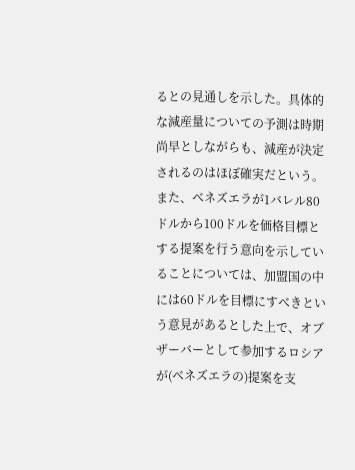るとの見通しを示した。具体的な減産量についての予測は時期尚早としながらも、減産が決定されるのはほぼ確実だという。
また、ベネズエラが1バレル80ドルから100ドルを価格目標とする提案を行う意向を示していることについては、加盟国の中には60ドルを目標にすべきという意見があるとした上で、オブザーバーとして参加するロシアが(ベネズエラの)提案を支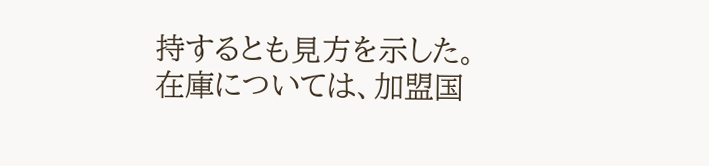持するとも見方を示した。
在庫については、加盟国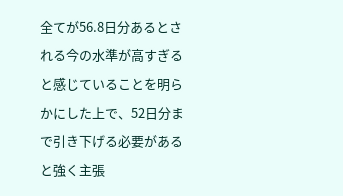全てが56.8日分あるとされる今の水準が高すぎると感じていることを明らかにした上で、52日分まで引き下げる必要があると強く主張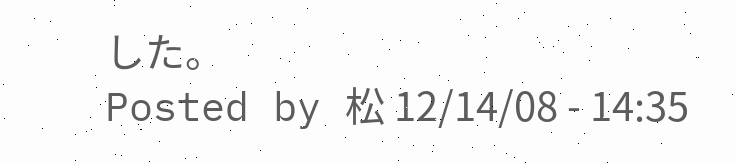した。
Posted by 松 12/14/08 - 14:35